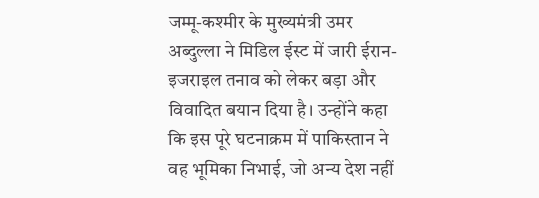जम्मू-कश्मीर के मुख्यमंत्री उमर अब्दुल्ला ने मिडिल ईस्ट में जारी ईरान-इजराइल तनाव को लेकर बड़ा और विवादित बयान दिया है। उन्होंने कहा कि इस पूरे घटनाक्रम में पाकिस्तान ने वह भूमिका निभाई, जो अन्य देश नहीं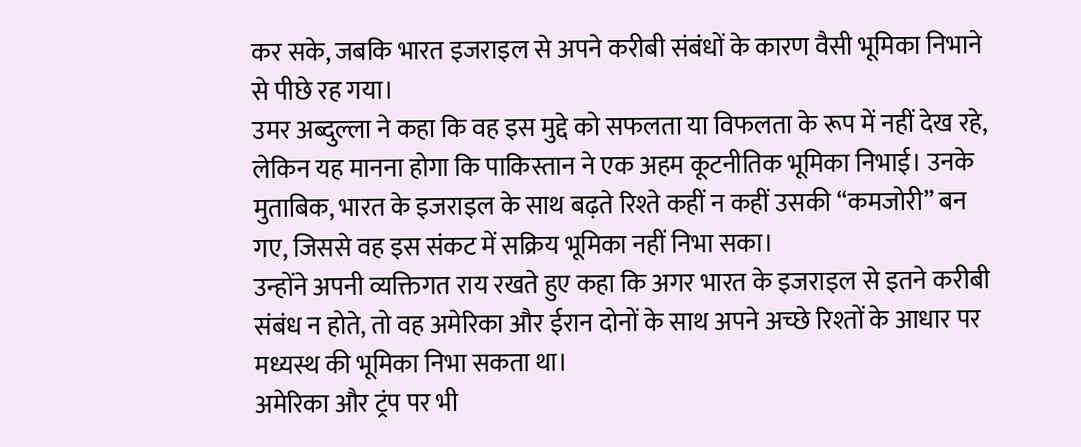कर सके, जबकि भारत इजराइल से अपने करीबी संबंधों के कारण वैसी भूमिका निभाने से पीछे रह गया।
उमर अब्दुल्ला ने कहा कि वह इस मुद्दे को सफलता या विफलता के रूप में नहीं देख रहे, लेकिन यह मानना होगा कि पाकिस्तान ने एक अहम कूटनीतिक भूमिका निभाई। उनके मुताबिक, भारत के इजराइल के साथ बढ़ते रिश्ते कहीं न कहीं उसकी “कमजोरी” बन गए, जिससे वह इस संकट में सक्रिय भूमिका नहीं निभा सका।
उन्होंने अपनी व्यक्तिगत राय रखते हुए कहा कि अगर भारत के इजराइल से इतने करीबी संबंध न होते, तो वह अमेरिका और ईरान दोनों के साथ अपने अच्छे रिश्तों के आधार पर मध्यस्थ की भूमिका निभा सकता था।
अमेरिका और ट्रंप पर भी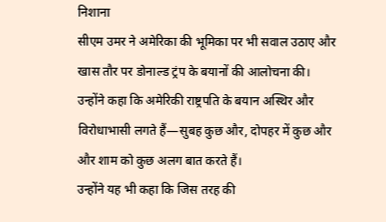निशाना
सीएम उमर ने अमेरिका की भूमिका पर भी सवाल उठाए और खास तौर पर डोनाल्ड ट्रंप के बयानों की आलोचना की। उन्होंने कहा कि अमेरिकी राष्ट्रपति के बयान अस्थिर और विरोधाभासी लगते हैं—सुबह कुछ और, दोपहर में कुछ और और शाम को कुछ अलग बात करते हैं।
उन्होंने यह भी कहा कि जिस तरह की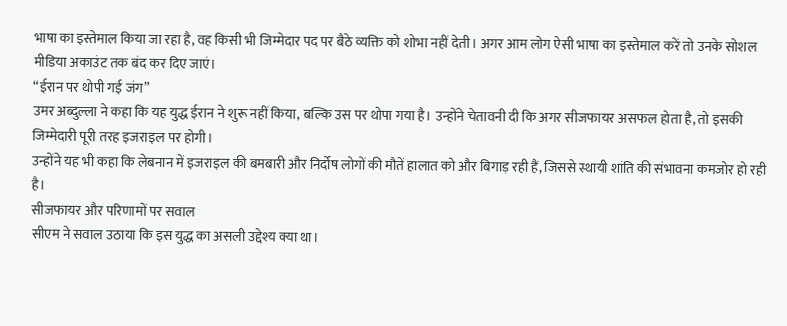भाषा का इस्तेमाल किया जा रहा है, वह किसी भी जिम्मेदार पद पर बैठे व्यक्ति को शोभा नहीं देती। अगर आम लोग ऐसी भाषा का इस्तेमाल करें तो उनके सोशल मीडिया अकाउंट तक बंद कर दिए जाएं।
“ईरान पर थोपी गई जंग”
उमर अब्दुल्ला ने कहा कि यह युद्ध ईरान ने शुरू नहीं किया, बल्कि उस पर थोपा गया है। उन्होंने चेतावनी दी कि अगर सीजफायर असफल होता है, तो इसकी जिम्मेदारी पूरी तरह इजराइल पर होगी।
उन्होंने यह भी कहा कि लेबनान में इजराइल की बमबारी और निर्दोष लोगों की मौतें हालात को और बिगाड़ रही हैं, जिससे स्थायी शांति की संभावना कमजोर हो रही है।
सीजफायर और परिणामों पर सवाल
सीएम ने सवाल उठाया कि इस युद्ध का असली उद्देश्य क्या था।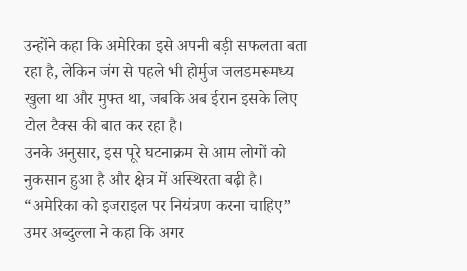उन्होंने कहा कि अमेरिका इसे अपनी बड़ी सफलता बता रहा है, लेकिन जंग से पहले भी होर्मुज जलडमरूमध्य खुला था और मुफ्त था, जबकि अब ईरान इसके लिए टोल टैक्स की बात कर रहा है।
उनके अनुसार, इस पूरे घटनाक्रम से आम लोगों को नुकसान हुआ है और क्षेत्र में अस्थिरता बढ़ी है।
“अमेरिका को इजराइल पर नियंत्रण करना चाहिए”
उमर अब्दुल्ला ने कहा कि अगर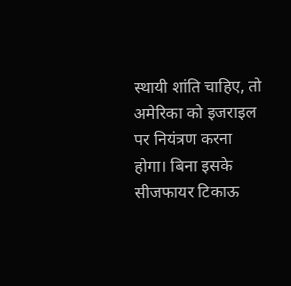स्थायी शांति चाहिए, तो अमेरिका को इजराइल पर नियंत्रण करना होगा। बिना इसके सीजफायर टिकाऊ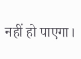नहीं हो पाएगा।